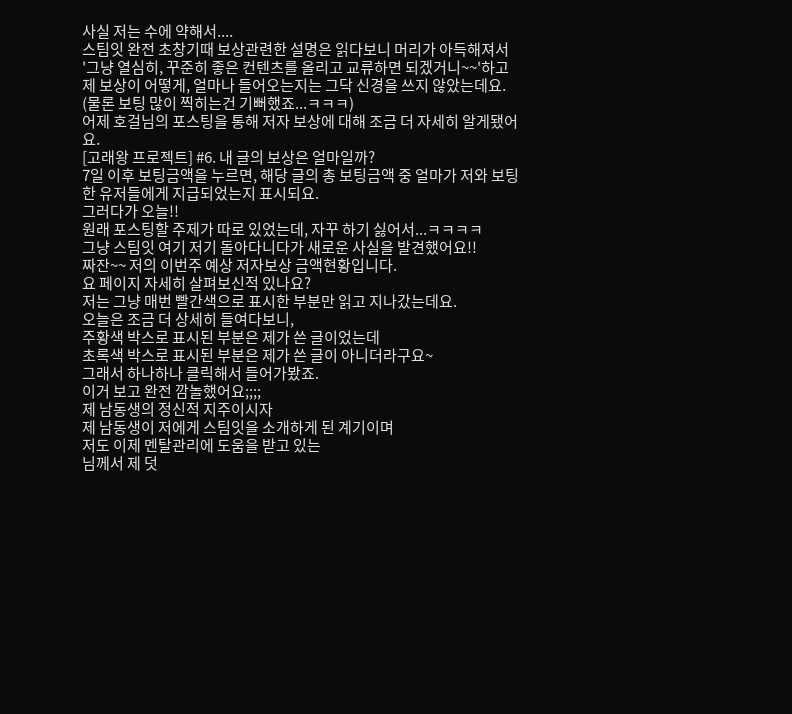사실 저는 수에 약해서....
스팀잇 완전 초창기때 보상관련한 설명은 읽다보니 머리가 아득해져서
'그냥 열심히, 꾸준히 좋은 컨텐츠를 올리고 교류하면 되겠거니~~'하고
제 보상이 어떻게, 얼마나 들어오는지는 그닥 신경을 쓰지 않았는데요.
(물론 보팅 많이 찍히는건 기뻐했죠...ㅋㅋㅋ)
어제 호걸님의 포스팅을 통해 저자 보상에 대해 조금 더 자세히 알게됐어요.
[고래왕 프로젝트] #6. 내 글의 보상은 얼마일까?
7일 이후 보팅금액을 누르면, 해당 글의 총 보팅금액 중 얼마가 저와 보팅한 유저들에게 지급되었는지 표시되요.
그러다가 오늘!!
원래 포스팅할 주제가 따로 있었는데, 자꾸 하기 싫어서...ㅋㅋㅋㅋ
그냥 스팀잇 여기 저기 돌아다니다가 새로운 사실을 발견했어요!!
짜잔~~ 저의 이번주 예상 저자보상 금액현황입니다.
요 페이지 자세히 살펴보신적 있나요?
저는 그냥 매번 빨간색으로 표시한 부분만 읽고 지나갔는데요.
오늘은 조금 더 상세히 들여다보니,
주황색 박스로 표시된 부분은 제가 쓴 글이었는데
초록색 박스로 표시된 부분은 제가 쓴 글이 아니더라구요~
그래서 하나하나 클릭해서 들어가봤죠.
이거 보고 완전 깜놀했어요;;;;
제 남동생의 정신적 지주이시자
제 남동생이 저에게 스팀잇을 소개하게 된 계기이며
저도 이제 멘탈관리에 도움을 받고 있는
님께서 제 덧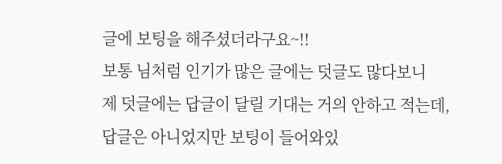글에 보팅을 해주셨더라구요~!!
보통 님처럼 인기가 많은 글에는 덧글도 많다보니
제 덧글에는 답글이 달릴 기대는 거의 안하고 적는데,
답글은 아니었지만 보팅이 들어와있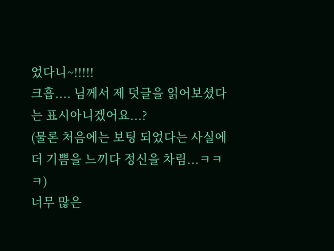었다니~!!!!!
크흡.... 님께서 제 덧글을 읽어보셨다는 표시아니겠어요...?
(물론 처음에는 보팅 되었다는 사실에 더 기쁨을 느끼다 정신을 차림...ㅋㅋㅋ)
너무 많은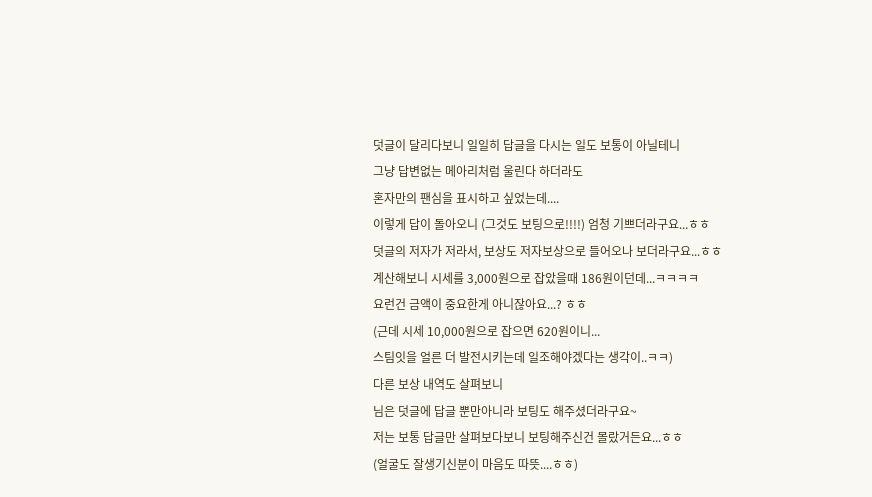덧글이 달리다보니 일일히 답글을 다시는 일도 보통이 아닐테니
그냥 답변없는 메아리처럼 울린다 하더라도
혼자만의 팬심을 표시하고 싶었는데....
이렇게 답이 돌아오니 (그것도 보팅으로!!!!) 엄청 기쁘더라구요...ㅎㅎ
덧글의 저자가 저라서, 보상도 저자보상으로 들어오나 보더라구요...ㅎㅎ
계산해보니 시세를 3,000원으로 잡았을때 186원이던데...ㅋㅋㅋㅋ
요런건 금액이 중요한게 아니잖아요...? ㅎㅎ
(근데 시세 10,000원으로 잡으면 620원이니...
스팀잇을 얼른 더 발전시키는데 일조해야겠다는 생각이..ㅋㅋ)
다른 보상 내역도 살펴보니
님은 덧글에 답글 뿐만아니라 보팅도 해주셨더라구요~
저는 보통 답글만 살펴보다보니 보팅해주신건 몰랐거든요...ㅎㅎ
(얼굴도 잘생기신분이 마음도 따뜻....ㅎㅎ)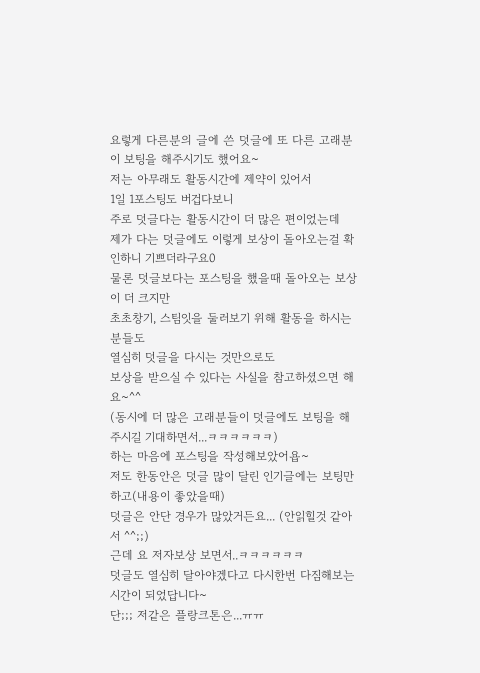요렇게 다른분의 글에 쓴 덧글에 또 다른 고래분이 보팅을 해주시기도 했어요~
저는 아무래도 활동시간에 제약이 있어서
1일 1포스팅도 버겁다보니
주로 덧글다는 활동시간이 더 많은 편이었는데
제가 다는 덧글에도 이렇게 보상이 돌아오는걸 확인하니 기쁘더라구요0
물론 덧글보다는 포스팅을 했을때 돌아오는 보상이 더 크지만
초초창기, 스팀잇을 둘러보기 위해 활동을 하시는 분들도
열심히 덧글을 다시는 것만으로도
보상을 받으실 수 있다는 사실을 참고하셨으면 해요~^^
(동시에 더 많은 고래분들이 덧글에도 보팅을 해주시길 기대하면서...ㅋㅋㅋㅋㅋㅋ)
하는 마음에 포스팅을 작성해보았어욥~
저도 한동안은 덧글 많이 달린 인기글에는 보팅만 하고(내용이 좋았을때)
덧글은 안단 경우가 많았거든요... (안읽힐것 같아서 ^^;;)
근데 요 저자보상 보면서..ㅋㅋㅋㅋㅋㅋ
덧글도 열심히 달아야겠다고 다시한번 다짐해보는 시간이 되었답니다~
단;;; 저같은 플랑크톤은...ㅠㅠ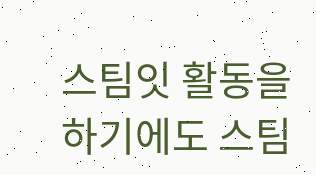스팀잇 활동을 하기에도 스팀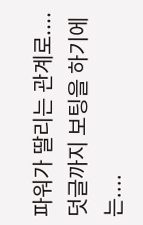파워가 딸리는 관계로....
덧글까지 보팅을 하기에는....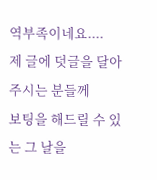역부족이네요....
제 글에 덧글을 달아주시는 분들께
보팅을 해드릴 수 있는 그 날을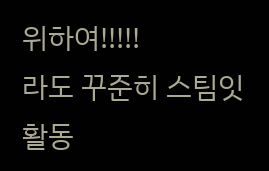위하여!!!!!
라도 꾸준히 스팀잇 활동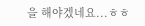을 해야겠네요...ㅎㅎ